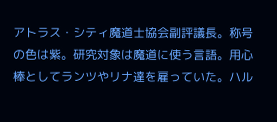アトラス・シティ魔道士協会副評議長。称号の色は紫。研究対象は魔道に使う言語。用心棒としてランツやリナ達を雇っていた。ハル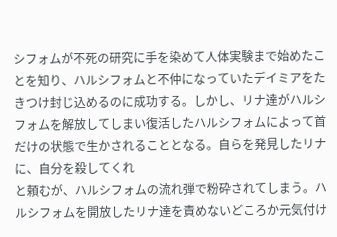シフォムが不死の研究に手を染めて人体実験まで始めたことを知り、ハルシフォムと不仲になっていたデイミアをたきつけ封じ込めるのに成功する。しかし、リナ達がハルシフォムを解放してしまい復活したハルシフォムによって首だけの状態で生かされることとなる。自らを発見したリナに、自分を殺してくれ
と頼むが、ハルシフォムの流れ弾で粉砕されてしまう。ハルシフォムを開放したリナ達を責めないどころか元気付け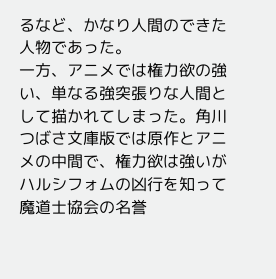るなど、かなり人間のできた人物であった。
一方、アニメでは権力欲の強い、単なる強突張りな人間として描かれてしまった。角川つばさ文庫版では原作とアニメの中間で、権力欲は強いがハルシフォムの凶行を知って魔道士協会の名誉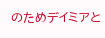のためデイミアと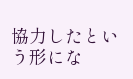協力したという形にな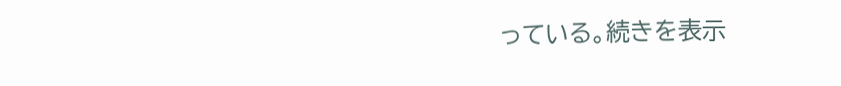っている。続きを表示